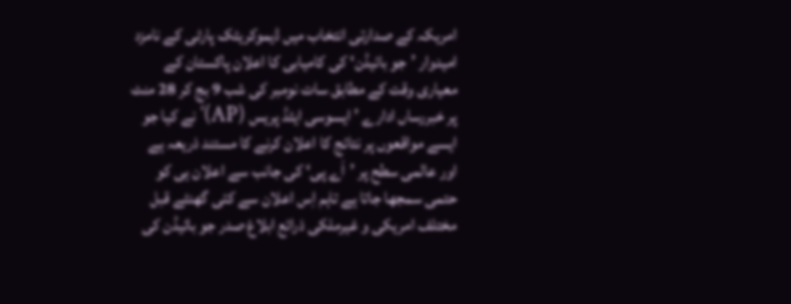امریکہ کے صدارتی انتخاب میں ڈیموکریٹک پارٹی کے نامزد امیدوار ’جو بائیڈن‘ کی کامیابی کا اعلان پاکستان کے معیاری وقت کے مطابق سات نومبر کی شب 9 بج کر 28 منٹ پر خبررساں ادارے ’ایسوسی ایٹڈ پریس (AP)‘ نے کیا جو ایسے مواقعوں پر نتائج کا اعلان کرنے کا مستند ذریعہ ہے اور عالمی سطح پر ’اَے پی‘ کی جانب سے اعلان ہی کو حتمی سمجھا جاتا ہے تاہم اِس اعلان سے کئی گھنٹے قبل مختلف امریکی و غیرملکی ذرائع ابلاغ صدر جو بائیڈن کی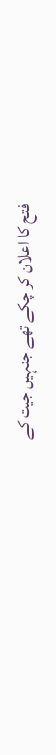فتح کا اعلان کر چکے تھے جنہیں جیت کے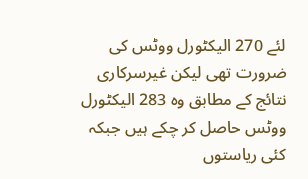لئے 270 الیکٹورل ووٹس کی ضرورت تھی لیکن غیرسرکاری نتائج کے مطابق وہ 283 الیکٹورل ووٹس حاصل کر چکے ہیں جبکہ کئی ریاستوں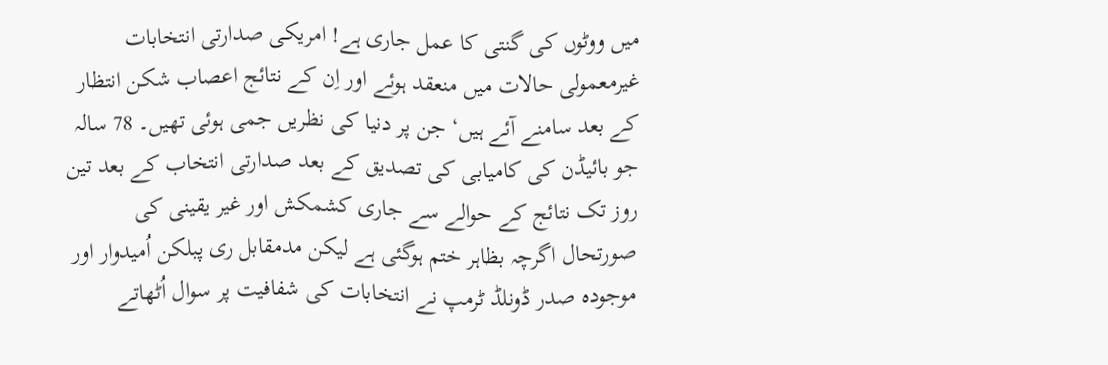میں ووٹوں کی گنتی کا عمل جاری ہے! امریکی صدارتی انتخابات غیرمعمولی حالات میں منعقد ہوئے اور اِن کے نتائج اعصاب شکن انتظار کے بعد سامنے آئے ہیں‘ جن پر دنیا کی نظریں جمی ہوئی تھیں۔ 78 سالہ جو بائیڈن کی کامیابی کی تصدیق کے بعد صدارتی انتخاب کے بعد تین روز تک نتائج کے حوالے سے جاری کشمکش اور غیر یقینی کی صورتحال اگرچہ بظاہر ختم ہوگئی ہے لیکن مدمقابل ری پبلکن اُمیدوار اور موجودہ صدر ڈونلڈ ٹرمپ نے انتخابات کی شفافیت پر سوال اُٹھاتے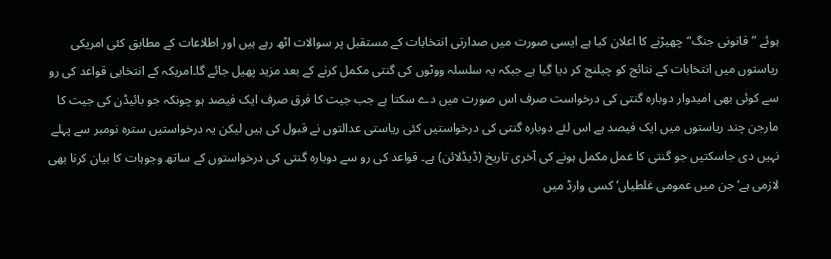ہوئے ”قانونی جنگ“ چھیڑنے کا اعلان کیا ہے ایسی صورت میں صدارتی انتخابات کے مستقبل پر سوالات اٹھ رہے ہیں اور اطلاعات کے مطابق کئی امریکی ریاستوں میں انتخابات کے نتائج کو چیلنج کر دیا گیا ہے جبکہ یہ سلسلہ ووٹوں کی گنتی مکمل کرنے کے بعد مزید پھیل جائے گا۔امریکہ کے انتخابی قواعد کی رو سے کوئی بھی امیدوار دوبارہ گنتی کی درخواست صرف اس صورت میں دے سکتا ہے جب جیت کا فرق صرف ایک فیصد ہو چونکہ جو بائیڈن کی جیت کا مارجن چند ریاستوں میں ایک فیصد ہے اس لئے دوبارہ گنتی کی درخواستیں کئی ریاستی عدالتوں نے قبول کی ہیں لیکن یہ درخواستیں سترہ نومبر سے پہلے نہیں دی جاسکتیں جو گنتی کا عمل مکمل ہونے کی آخری تاریخ (ڈیڈلائن) ہے۔ قواعد کی رو سے دوبارہ گنتی کی درخواستوں کے ساتھ وجوہات کا بیان کرنا بھی لازمی ہے‘ جن میں عمومی غلطیاں‘ کسی وارڈ میں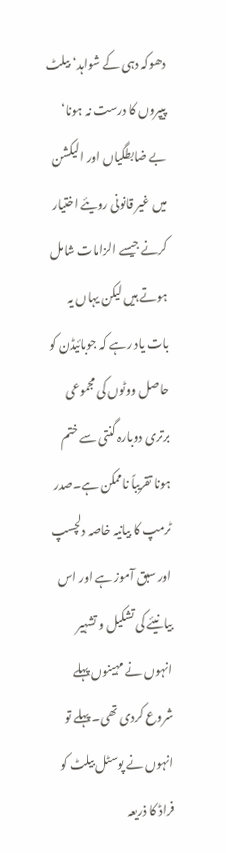دھوکہ دہی کے شواہد‘ بیلٹ پیپروں کا درست نہ ہونا‘ بے ضابطگیاں اور الیکشن میں غیر قانونی رویئے اختیار کرنے جیسے الزامات شامل ہوتے ہیں لیکن یہاں یہ بات یاد رہے کہ جوبائیڈن کو حاصل ووٹوں کی مجموعی برتری دوبارہ گنتی سے ختم ہونا تقریباً ناممکن ہے۔صدر ٹرمپ کا بیانیہ خاصہ دلچسپ اور سبق آموز ہے اور اس بیانیئے کی تشکیل و تشہیر انہوں نے مہینوں پہلے شروع کردی تھی۔ پہلے تو انہوں نے پوسٹل بیلٹ کو فراڈ کا ذریعہ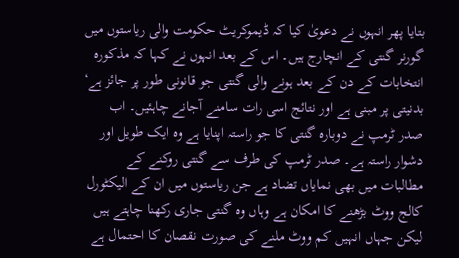بتایا پھر انہوں نے دعویٰ کیا کہ ڈیموکریٹ حکومت والی ریاستوں میں گورنر گنتی کے انچارج ہیں۔ اس کے بعد انہوں نے کہا کہ مذکورہ انتخابات کے دن کے بعد ہونے والی گنتی جو قانونی طور پر جائز ہے‘ بدنیتی پر مبنی ہے اور نتائج اسی رات سامنے آجانے چاہئیں۔ اب صدر ٹرمپ نے دوبارہ گنتی کا جو راستہ اپنایا ہے وہ ایک طویل اور دشوار راستہ ہے۔ صدر ٹرمپ کی طرف سے گنتی روکنے کے مطالبات میں بھی نمایاں تضاد ہے جن ریاستوں میں ان کے الیکٹورل کالج ووٹ بڑھنے کا امکان ہے وہاں وہ گنتی جاری رکھنا چاہتے ہیں لیکن جہاں انہیں کم ووٹ ملنے کی صورت نقصان کا احتمال ہے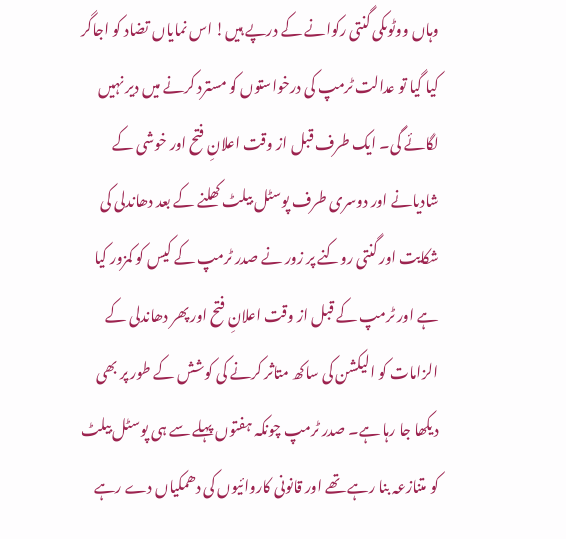وہاں ووٹوںکی گنتی رکوانے کے درپے ہیں! اس نمایاں تضاد کو اجاگر کیا گیا تو عدالت ٹرمپ کی درخواستوں کو مسترد کرنے میں دیر نہیں لگائے گی۔ ایک طرف قبل از وقت اعلانِ فتح اور خوشی کے شادیانے اور دوسری طرف پوسٹل بیلٹ کھلنے کے بعد دھاندلی کی شکایت اور گنتی روکنے پر زور نے صدر ٹرمپ کے کیس کو کمزور کیا ہے اور ٹرمپ کے قبل از وقت اعلانِ فتح اور پھر دھاندلی کے الزامات کو الیکشن کی ساکھ متاثر کرنے کی کوشش کے طور پر بھی دیکھا جا رہا ہے۔ صدر ٹرمپ چونکہ ہفتوں پہلے سے ہی پوسٹل بیلٹ کو متنازعہ بنا رہے تھے اور قانونی کاروائیوں کی دھمکیاں دے رہے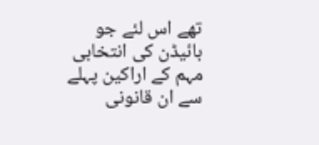تھے اس لئے جو بائیڈن کی انتخابی مہم کے اراکین پہلے سے ان قانونی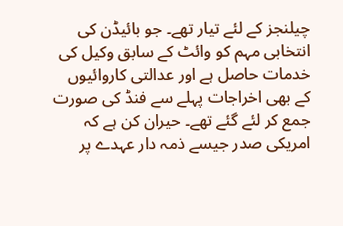چیلنجز کے لئے تیار تھے۔ جو بائیڈن کی انتخابی مہم کو وائٹ کے سابق وکیل کی خدمات حاصل ہے اور عدالتی کاروائیوں کے بھی اخراجات پہلے سے فنڈ کی صورت جمع کر لئے گئے تھے۔ حیران کن ہے کہ امریکی صدر جیسے ذمہ دار عہدے پر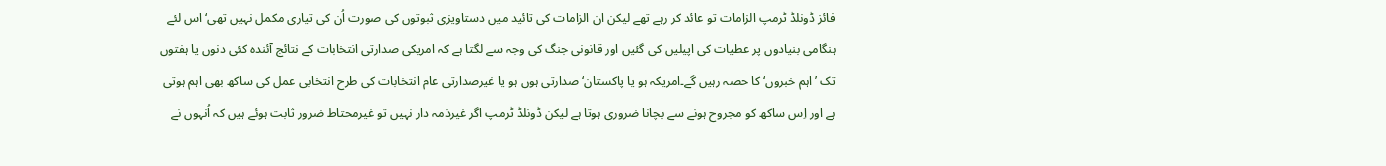فائز ڈونلڈ ٹرمپ الزامات تو عائد کر رہے تھے لیکن ان الزامات کی تائید میں دستاویزی ثبوتوں کی صورت اُن کی تیاری مکمل نہیں تھی‘ اس لئے ہنگامی بنیادوں پر عطیات کی اپیلیں کی گئیں اور قانونی جنگ کی وجہ سے لگتا ہے کہ امریکی صدارتی انتخابات کے نتائج آئندہ کئی دنوں یا ہفتوں تک ’اہم خبروں‘ کا حصہ رہیں گے۔امریکہ ہو یا پاکستان‘ صدارتی ہوں ہو یا غیرصدارتی عام انتخابات کی طرح انتخابی عمل کی ساکھ بھی اہم ہوتی ہے اور اِس ساکھ کو مجروح ہونے سے بچانا ضروری ہوتا ہے لیکن ڈونلڈ ٹرمپ اگر غیرذمہ دار نہیں تو غیرمحتاط ضرور ثابت ہوئے ہیں کہ اُنہوں نے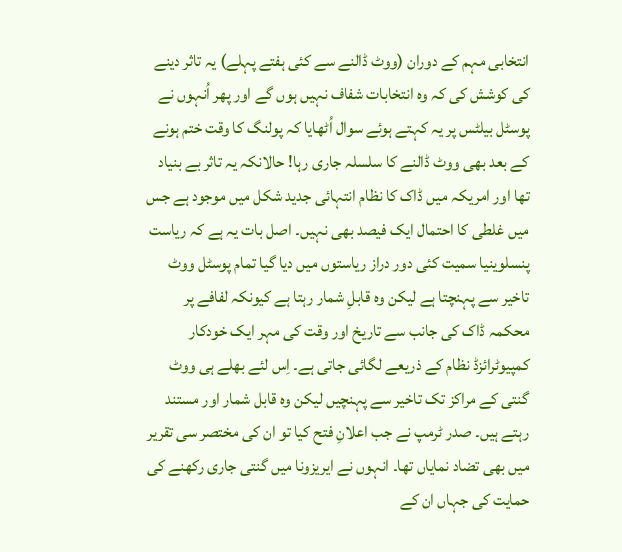انتخابی مہم کے دوران (ووٹ ڈالنے سے کئی ہفتے پہلے) یہ تاثر دینے کی کوشش کی کہ وہ انتخابات شفاف نہیں ہوں گے اور پھر اُنہوں نے پوسٹل بیلٹس پر یہ کہتے ہوئے سوال اُٹھایا کہ پولنگ کا وقت ختم ہونے کے بعد بھی ووٹ ڈالنے کا سلسلہ جاری رہا! حالانکہ یہ تاثر بے بنیاد تھا اور امریکہ میں ڈاک کا نظام انتہائی جدید شکل میں موجود ہے جس میں غلطی کا احتمال ایک فیصد بھی نہیں۔ اصل بات یہ ہے کہ ریاست پنسلوینیا سمیت کئی دور دراز ریاستوں میں دیا گیا تمام پوسٹل ووٹ تاخیر سے پہنچتا ہے لیکن وہ قابلِ شمار رہتا ہے کیونکہ لفافے پر محکمہ ڈاک کی جانب سے تاریخ اور وقت کی مہر ایک خودکار کمپیوٹرائزڈ نظام کے ذریعے لگائی جاتی ہے۔ اِس لئے بھلے ہی ووٹ گنتی کے مراکز تک تاخیر سے پہنچیں لیکن وہ قابل شمار اور مستند رہتے ہیں۔ صدر ٹرمپ نے جب اعلانِ فتح کیا تو ان کی مختصر سی تقریر میں بھی تضاد نمایاں تھا۔ انہوں نے ایریزونا میں گنتی جاری رکھنے کی حمایت کی جہاں ان کے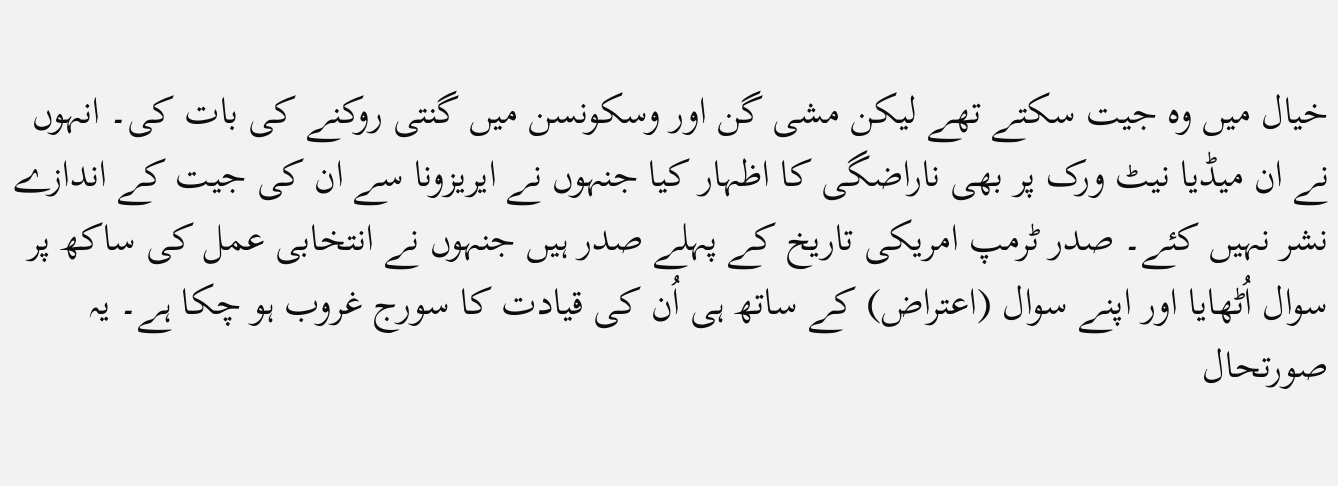خیال میں وہ جیت سکتے تھے لیکن مشی گن اور وسکونسن میں گنتی روکنے کی بات کی۔ انہوں نے ان میڈیا نیٹ ورک پر بھی ناراضگی کا اظہار کیا جنہوں نے ایریزونا سے ان کی جیت کے اندازے نشر نہیں کئے۔ صدر ٹرمپ امریکی تاریخ کے پہلے صدر ہیں جنہوں نے انتخابی عمل کی ساکھ پر سوال اُٹھایا اور اپنے سوال (اعتراض) کے ساتھ ہی اُن کی قیادت کا سورج غروب ہو چکا ہے۔ یہ صورتحال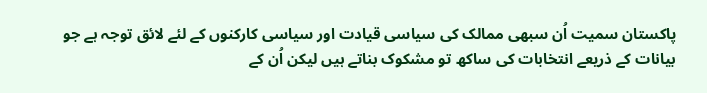پاکستان سمیت اُن سبھی ممالک کی سیاسی قیادت اور سیاسی کارکنوں کے لئے لائق توجہ ہے جو بیانات کے ذریعے انتخابات کی ساکھ تو مشکوک بناتے ہیں لیکن اُن کے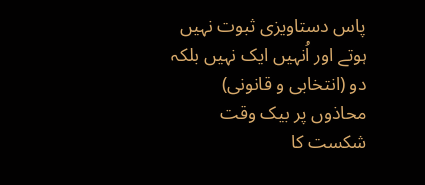پاس دستاویزی ثبوت نہیں ہوتے اور اُنہیں ایک نہیں بلکہ دو (انتخابی و قانونی) محاذوں پر بیک وقت شکست کا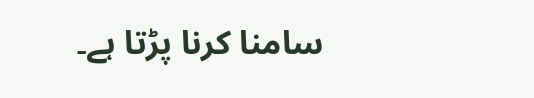سامنا کرنا پڑتا ہے۔